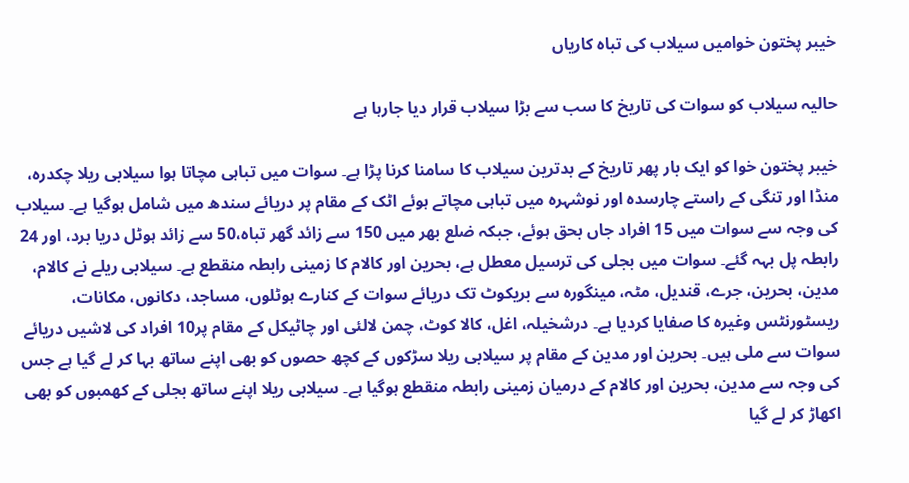خیبر پختون خوامیں سیلاب کی تباہ کاریاں

حالیہ سیلاب کو سوات کی تاریخ کا سب سے بڑا سیلاب قرار دیا جارہا ہے

خیبر پختون خوا کو ایک بار پھر تاریخ کے بدترین سیلاب کا سامنا کرنا پڑا ہے۔ سوات میں تباہی مچاتا ہوا سیلابی ریلا چکدرہ، منڈا اور تنگی کے راستے چارسدہ اور نوشہرہ میں تباہی مچاتے ہوئے اٹک کے مقام پر دریائے سندھ میں شامل ہوگیا ہے۔ سیلاب کی وجہ سے سوات میں 15 افراد جاں بحق ہوئے، جبکہ ضلع بھر میں 150 سے زائد گھر تباہ،50 سے زائد ہوٹل دریا برد، اور 24 رابطہ پل بہہ گئے۔ سوات میں بجلی کی ترسیل معطل ہے، بحرین اور کالام کا زمینی رابطہ منقطع ہے۔ سیلابی ریلے نے کالام، مدین، بحرین، جرے، قندیل، مٹہ، مینگورہ سے بریکوٹ تک دریائے سوات کے کنارے ہوٹلوں، مساجد، دکانوں، مکانات، ریسٹورنٹس وغیرہ کا صفایا کردیا ہے۔ درشخیلہ، اغل، کالا کوٹ، چمن لالئی اور چاٹیکل کے مقام پر10 افراد کی لاشیں دریائے سوات سے ملی ہیں۔ بحرین اور مدین کے مقام پر سیلابی ریلا سڑکوں کے کچھ حصوں کو بھی اپنے ساتھ بہا کر لے گیا ہے جس کی وجہ سے مدین، بحرین اور کالام کے درمیان زمینی رابطہ منقطع ہوگیا ہے۔ سیلابی ریلا اپنے ساتھ بجلی کے کھمبوں کو بھی اکھاڑ کر لے گیا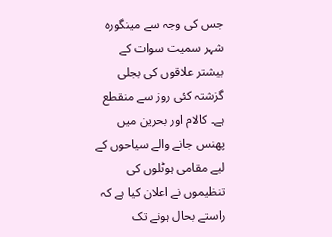جس کی وجہ سے مینگورہ شہر سمیت سوات کے بیشتر علاقوں کی بجلی گزشتہ کئی روز سے منقطع ہے۔ کالام اور بحرین میں پھنس جانے والے سیاحوں کے لیے مقامی ہوٹلوں کی تنظیموں نے اعلان کیا ہے کہ راستے بحال ہونے تک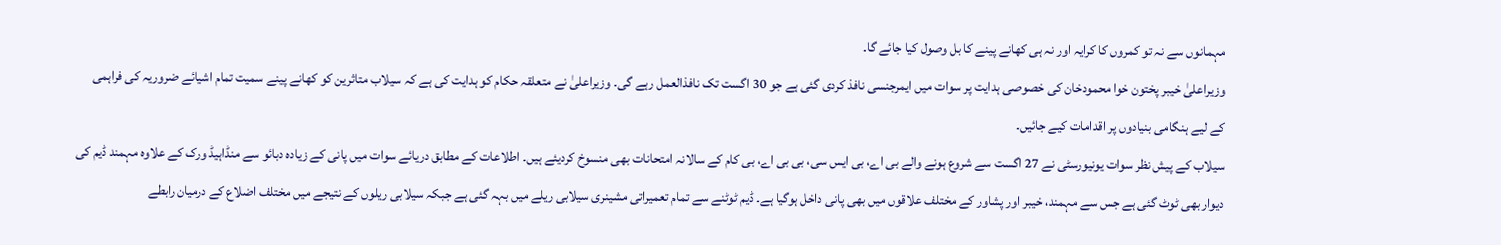مہمانوں سے نہ تو کمروں کا کرایہ اور نہ ہی کھانے پینے کا بل وصول کیا جائے گا۔
وزیراعلیٰ خیبر پختون خوا محمودخان کی خصوصی ہدایت پر سوات میں ایمرجنسی نافذ کردی گئی ہے جو 30 اگست تک نافذالعمل رہے گی۔ وزیراعلیٰ نے متعلقہ حکام کو ہدایت کی ہے کہ سیلاب متاثرین کو کھانے پینے سمیت تمام اشیائے ضروریہ کی فراہمی کے لیے ہنگامی بنیادوں پر اقدامات کیے جائیں۔
سیلاب کے پیش نظر سوات یونیورسٹی نے 27 اگست سے شروع ہونے والے بی اے، بی ایس سی، بی بی اے، بی کام کے سالانہ امتحانات بھی منسوخ کردیئے ہیں۔ اطلاعات کے مطابق دریائے سوات میں پانی کے زیادہ دبائو سے منڈاہیڈ ورک کے علاوہ مہمند ڈیم کی دیوار بھی ٹوٹ گئی ہے جس سے مہمند، خیبر اور پشاور کے مختلف علاقوں میں بھی پانی داخل ہوگیا ہے۔ ڈیم ٹوٹنے سے تمام تعمیراتی مشینری سیلابی ریلے میں بہہ گئی ہے جبکہ سیلابی ریلوں کے نتیجے میں مختلف اضلاع کے درمیان رابطے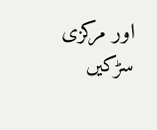اور مرکزی سڑکیں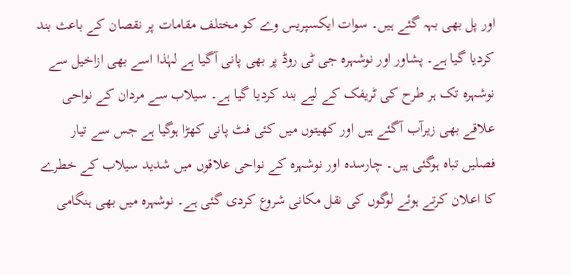اور پل بھی بہہ گئے ہیں۔ سوات ایکسپریس وے کو مختلف مقامات پر نقصان کے باعث بند کردیا گیا ہے۔ پشاور اور نوشہرہ جی ٹی روڈ پر بھی پانی آگیا ہے لہٰذا اسے بھی ازاخیل سے نوشہرہ تک ہر طرح کی ٹریفک کے لیے بند کردیا گیا ہے۔ سیلاب سے مردان کے نواحی علاقے بھی زیرآب آگئے ہیں اور کھیتوں میں کئی فٹ پانی کھڑا ہوگیا ہے جس سے تیار فصلیں تباہ ہوگئی ہیں۔ چارسدہ اور نوشہرہ کے نواحی علاقوں میں شدید سیلاب کے خطرے کا اعلان کرتے ہوئے لوگوں کی نقل مکانی شروع کردی گئی ہے۔ نوشہرہ میں بھی ہنگامی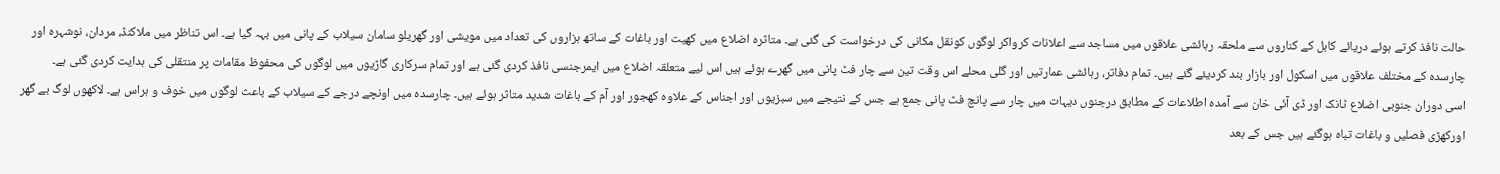حالت نافذ کرتے ہوئے دریائے کابل کے کناروں سے ملحقہ رہائشی علاقوں میں مساجد سے اعلانات کرواکر لوگوں کونقل مکانی کی درخواست کی گئی ہے۔ متاثرہ اضلاع میں کھیت اور باغات کے ساتھ ہزاروں کی تعداد میں مویشی اور گھریلو سامان سیلاب کے پانی میں بہہ گیا ہے۔ اس تناظر میں ملاکنڈ، مردان، نوشہرہ اور چارسدہ کے مختلف علاقوں میں اسکول اور بازار بند کردیئے گئے ہیں۔ تمام دفاتر، رہائشی عمارتیں اور گلی محلے اس وقت تین سے چار فٹ پانی میں گھرے ہوئے ہیں اس لیے متعلقہ اضلاع میں ایمرجنسی نافذ کردی گئی ہے اور تمام سرکاری گاڑیوں میں لوگوں کی محفوظ مقامات پر منتقلی کی ہدایت کردی گئی ہے۔
اسی دوران جنوبی اضلاع ٹانک اور ڈی آئی خان سے آمدہ اطلاعات کے مطابق درجنوں دیہات میں چار سے پانچ فٹ پانی جمع ہے جس کے نتیجے میں سبزیوں اور اجناس کے علاوہ کھجور اور آم کے باغات شدید متاثر ہوئے ہیں۔ چارسدہ میں اونچے درجے کے سیلاب کے باعث لوگوں میں خوف و ہراس ہے۔ لاکھوں لوگ بے گھر اورکھڑی فصلیں و باغات تباہ ہوگئے ہیں جس کے بعد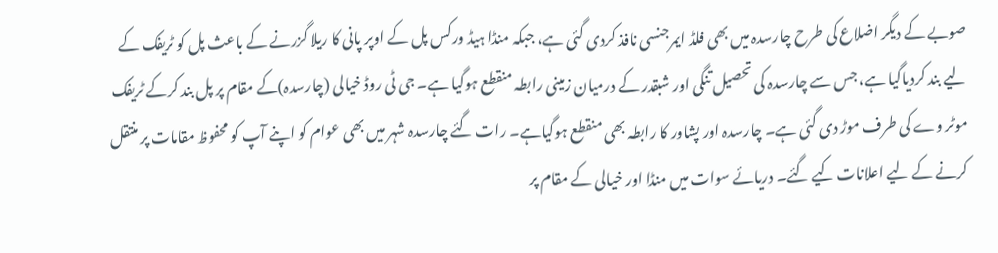صوبے کے دیگر اضلاع کی طرح چارسدہ میں بھی فلڈ ایمرجنسی نافذ کردی گئی ہے، جبکہ منڈا ہیڈ ورکس پل کے اوپر پانی کا ریلا گزرنے کے باعث پل کو ٹریفک کے لیے بند کردیاگیا ہے، جس سے چارسدہ کی تحصیل تنگی اور شبقدر کے درمیان زمینی رابطہ منقطع ہوگیا ہے۔ جی ٹی روڈ خیالی (چارسدہ)کے مقام پر پل بند کرکے ٹریفک موٹر وے کی طرف موڑ دی گئی ہے۔ چارسدہ اور پشاور کا رابطہ بھی منقطع ہوگیاہے۔ رات گئے چارسدہ شہر میں بھی عوام کو اپنے آپ کو محفوظ مقامات پر منتقل کرنے کے لیے اعلانات کیے گئے۔ دریائے سوات میں منڈا اور خیالی کے مقام پر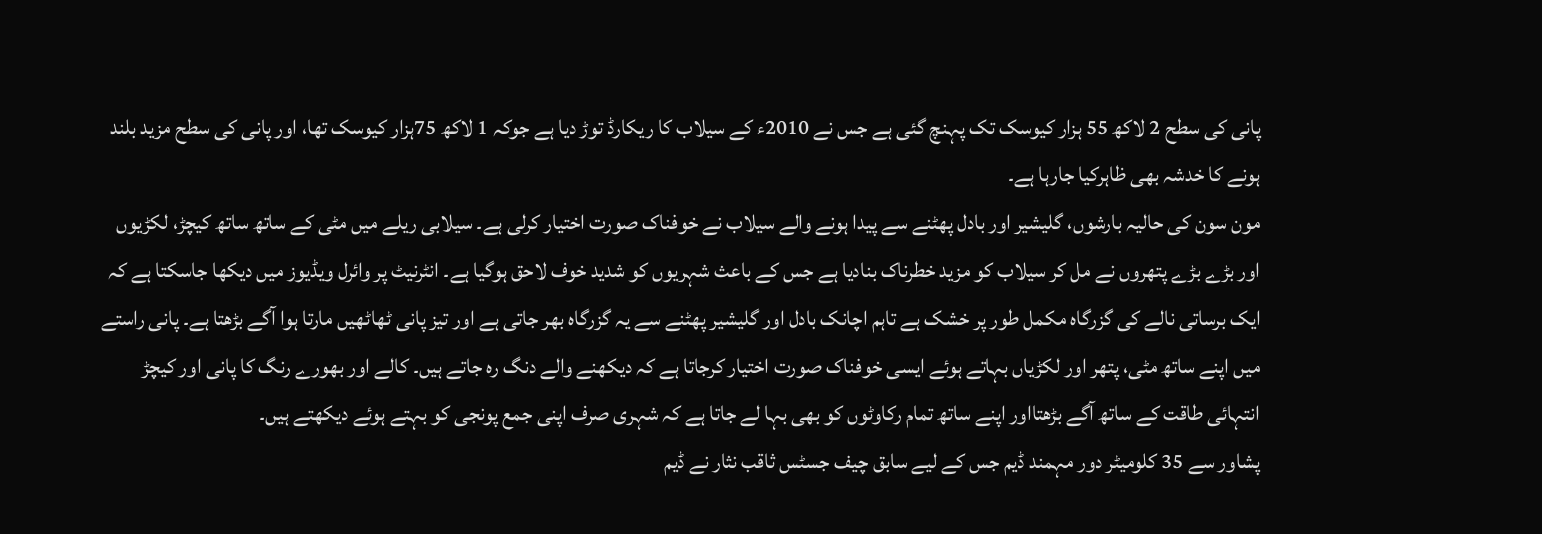پانی کی سطح 2 لاکھ 55 ہزار کیوسک تک پہنچ گئی ہے جس نے 2010ء کے سیلاب کا ریکارڈ توڑ دیا ہے جوکہ 1 لاکھ 75ہزار کیوسک تھا، اور پانی کی سطح مزید بلند ہونے کا خدشہ بھی ظاہرکیا جارہا ہے۔
مون سون کی حالیہ بارشوں، گلیشیر اور بادل پھٹنے سے پیدا ہونے والے سیلاب نے خوفناک صورت اختیار کرلی ہے۔ سیلابی ریلے میں مٹی کے ساتھ ساتھ کیچڑ، لکڑیوں اور بڑے بڑے پتھروں نے مل کر سیلاب کو مزید خطرناک بنادیا ہے جس کے باعث شہریوں کو شدید خوف لاحق ہوگیا ہے۔ انٹرنیٹ پر وائرل ویڈیوز میں دیکھا جاسکتا ہے کہ ایک برساتی نالے کی گزرگاہ مکمل طور پر خشک ہے تاہم اچانک بادل اور گلیشیر پھٹنے سے یہ گزرگاہ بھر جاتی ہے اور تیز پانی ٹھاٹھیں مارتا ہوا آگے بڑھتا ہے۔ پانی راستے میں اپنے ساتھ مٹی، پتھر اور لکڑیاں بہاتے ہوئے ایسی خوفناک صورت اختیار کرجاتا ہے کہ دیکھنے والے دنگ رہ جاتے ہیں۔ کالے اور بھورے رنگ کا پانی اور کیچڑ انتہائی طاقت کے ساتھ آگے بڑھتااور اپنے ساتھ تمام رکاوٹوں کو بھی بہا لے جاتا ہے کہ شہری صرف اپنی جمع پونجی کو بہتے ہوئے دیکھتے ہیں۔
پشاور سے 35 کلومیٹر دور مہمند ڈیم جس کے لیے سابق چیف جسٹس ثاقب نثار نے ڈیم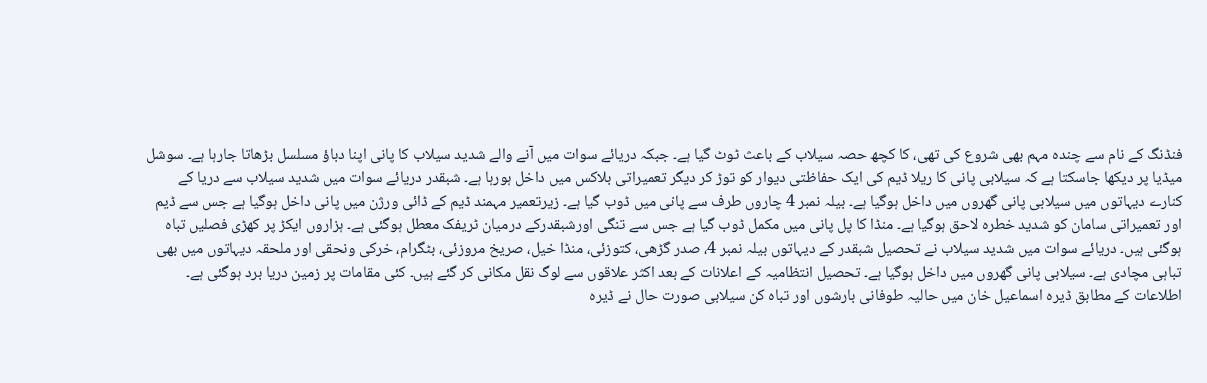فنڈنگ کے نام سے چندہ مہم بھی شروع کی تھی، کا کچھ حصہ سیلاب کے باعث ٹوٹ گیا ہے۔ جبکہ دریائے سوات میں آنے والے شدید سیلاب کا پانی اپنا دباؤ مسلسل بڑھاتا جارہا ہے۔ سوشل میڈیا پر دیکھا جاسکتا ہے کہ سیلابی پانی کا ریلا ڈیم کی ایک حفاظتی دیوار کو توڑ کر دیگر تعمیراتی بلاکس میں داخل ہورہا ہے۔ شبقدر دریائے سوات میں شدید سیلاب سے دریا کے کنارے دیہاتوں میں سیلابی پانی گھروں میں داخل ہوگیا ہے۔ بیلہ نمبر 4 چاروں طرف سے پانی میں ڈوب گیا ہے۔ زیرتعمیر مہمند ڈیم کے ڈائی ورژن میں پانی داخل ہوگیا ہے جس سے ڈیم اور تعمیراتی سامان کو شدید خطرہ لاحق ہوگیا ہے۔ منڈا کا پل پانی میں مکمل ڈوب گیا ہے جس سے تنگی اورشبقدرکے درمیان ٹریفک معطل ہوگئی ہے۔ ہزاروں ایکڑ پر کھڑی فصلیں تباہ ہوگئی ہیں۔ دریائے سوات میں شدید سیلاب نے تحصیل شبقدر کے دیہاتوں بیلہ نمبر 4، صدر گڑھی، کتوزئی، منڈا خیل، صریخ مروزئی، بٹگرام، خرکی ونحقی اور ملحقہ دیہاتوں میں بھی تباہی مچادی ہے۔ سیلابی پانی گھروں میں داخل ہوگیا ہے۔ تحصیل انتظامیہ کے اعلانات کے بعد اکثر علاقوں سے لوگ نقل مکانی کر گئے ہیں۔ کئی مقامات پر زمین دریا برد ہوگئی ہے۔ اطلاعات کے مطابق ڈیرہ اسماعیل خان میں حالیہ طوفانی بارشوں اور تباہ کن سیلابی صورت حال نے ڈیرہ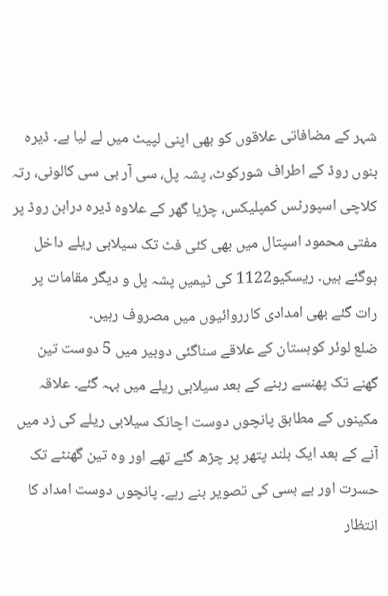شہر کے مضافاتی علاقوں کو بھی اپنی لپیٹ میں لے لیا ہے۔ ڈیرہ بنوں روڈ کے اطراف شورکوٹ، پشہ پل، سی آر بی سی کالونی، رتہ کلاچی اسپورٹس کمپلیکس، چڑیا گھر کے علاوہ ڈیرہ درابن روڈ پر مفتی محمود اسپتال میں بھی کئی فٹ تک سیلابی ریلے داخل ہوگئے ہیں۔ ریسکیو1122 کی ٹیمیں پشہ پل و دیگر مقامات پر رات گئے بھی امدادی کارروائیوں میں مصروف رہیں۔
ضلع لوئر کوہستان کے علاقے سناگئی دوبیر میں 5 دوست تین گھنے تک پھنسے رہنے کے بعد سیلابی ریلے میں بہہ گئے۔ علاقہ مکینوں کے مطابق پانچوں دوست اچانک سیلابی ریلے کی زد میں آنے کے بعد ایک بلند پتھر پر چڑھ گئے تھے اور وہ تین گھنٹے تک حسرت اور بے بسی کی تصویر بنے رہے۔ پانچوں دوست امداد کا انتظار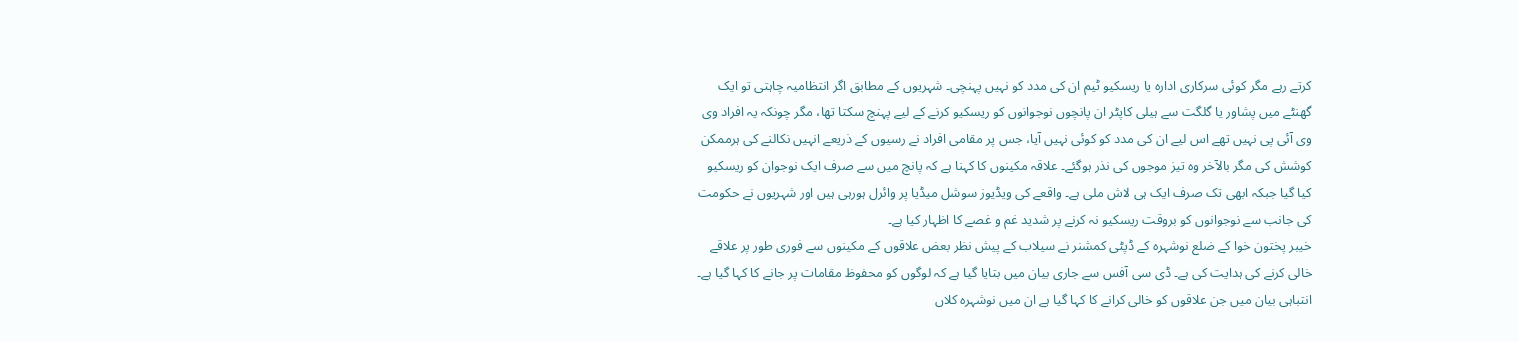کرتے رہے مگر کوئی سرکاری ادارہ یا ریسکیو ٹیم ان کی مدد کو نہیں پہنچی۔ شہریوں کے مطابق اگر انتظامیہ چاہتی تو ایک گھنٹے میں پشاور یا گلگت سے ہیلی کاپٹر ان پانچوں نوجوانوں کو ریسکیو کرنے کے لیے پہنچ سکتا تھا، مگر چونکہ یہ افراد وی وی آئی پی نہیں تھے اس لیے ان کی مدد کو کوئی نہیں آیا، جس پر مقامی افراد نے رسیوں کے ذریعے انہیں نکالنے کی ہرممکن کوشش کی مگر بالآخر وہ تیز موجوں کی نذر ہوگئے۔ علاقہ مکینوں کا کہنا ہے کہ پانچ میں سے صرف ایک نوجوان کو ریسکیو کیا گیا جبکہ ابھی تک صرف ایک ہی لاش ملی ہے۔ واقعے کی ویڈیوز سوشل میڈیا پر وائرل ہورہی ہیں اور شہریوں نے حکومت کی جانب سے نوجوانوں کو بروقت ریسکیو نہ کرنے پر شدید غم و غصے کا اظہار کیا ہے۔
خیبر پختون خوا کے ضلع نوشہرہ کے ڈپٹی کمشنر نے سیلاب کے پیش نظر بعض علاقوں کے مکینوں سے فوری طور پر علاقے خالی کرنے کی ہدایت کی ہے۔ ڈی سی آفس سے جاری بیان میں بتایا گیا ہے کہ لوگوں کو محفوظ مقامات پر جانے کا کہا گیا ہے۔ انتباہی بیان میں جن علاقوں کو خالی کرانے کا کہا گیا ہے ان میں نوشہرہ کلاں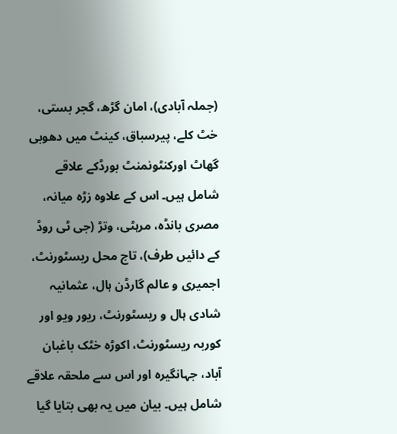(جملہ آبادی)، امان گڑھ، گجر بستی، خٹ کلے، پیرسباق، کینٹ میں دھوبی گھاٹ اورکنٹونمنٹ بورڈکے علاقے شامل ہیں۔ اس کے علاوہ زڑہ میانہ، مصری بانڈہ، مرہٹی، وتڑ (جی ٹی روڈ کے دائیں طرف)، تاج محل ریسٹورنٹ، اجمیری و عالم گارڈن ہال، عثمانیہ شادی ہال و ریسٹورنٹ، ریور ویو اور کوربہ ریسٹورنٹ، اکوڑہ خٹک باغبان آباد، جہانگیرہ اور اس سے ملحقہ علاقے شامل ہیں۔ بیان میں یہ بھی بتایا گیا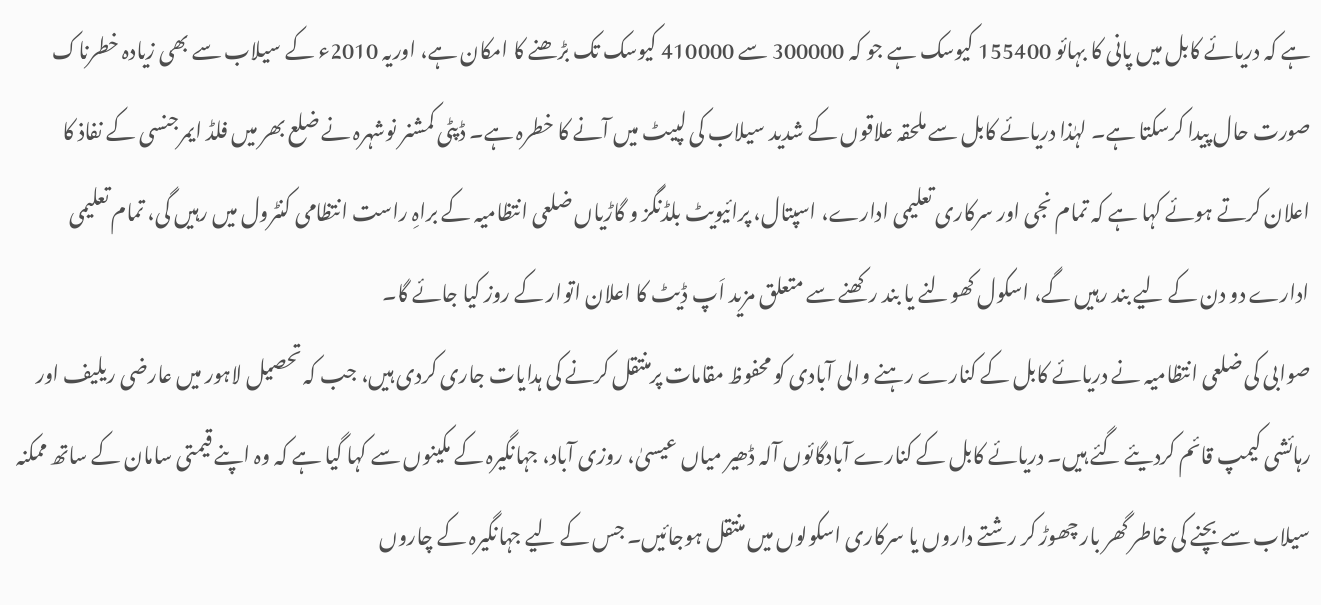ہے کہ دریائے کابل میں پانی کا بہائو 155400 کیوسک ہے جو کہ 300000 سے 410000 کیوسک تک بڑھنے کا امکان ہے، اوریہ 2010ء کے سیلاب سے بھی زیادہ خطرناک صورت حال پیدا کرسکتا ہے۔ لہٰذا دریائے کابل سے ملحقہ علاقوں کے شدید سیلاب کی لپیٹ میں آنے کا خطرہ ہے۔ ڈپٹی کمشنر نوشہرہ نے ضلع بھر میں فلڈ ایمرجنسی کے نفاذ کا اعلان کرتے ہوئے کہا ہے کہ تمام نجی اور سرکاری تعلیمی ادارے، اسپتال، پرائیویٹ بلڈنگز و گاڑیاں ضلعی انتظامیہ کے براہِ راست انتظامی کنٹرول میں رہیں گی، تمام تعلیمی ادارے دو دن کے لیے بند رہیں گے، اسکول کھولنے یا بند رکھنے سے متعلق مزید اَپ ڈیٹ کا اعلان اتوار کے روز کیا جائے گا۔
صوابی کی ضلعی انتظامیہ نے دریائے کابل کے کنارے رہنے والی آبادی کو محفوظ مقامات پرمنتقل کرنے کی ہدایات جاری کردی ہیں، جب کہ تحصیل لاہور میں عارضی ریلیف اور رہائشی کیمپ قائم کردیئے گئے ہیں۔ دریائے کابل کے کنارے آبادگائوں آلہ ڈھیر میاں عیسیٰ، روزی آباد، جہانگیرہ کے مکینوں سے کہا گیا ہے کہ وہ اپنے قیمتی سامان کے ساتھ ممکنہ سیلاب سے بچنے کی خاطر گھر بار چھوڑ کر رشتے داروں یا سرکاری اسکولوں میں منتقل ہوجائیں۔ جس کے لیے جہانگیرہ کے چاروں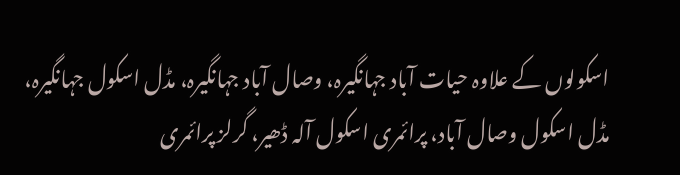اسکولوں کے علاوہ حیات آباد جہانگیرہ، وصال آباد جہانگیرہ، مڈل اسکول جہانگیرہ، مڈل اسکول وصال آباد، پرائمری اسکول آلہ ڈھیر، گرلز پرائمری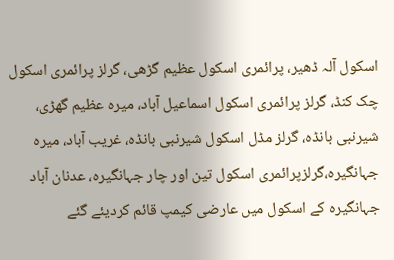اسکول آلہ ڈھیر، پرائمری اسکول عظیم گڑھی، گرلز پرائمری اسکول چک کنڈ، گرلز پرائمری اسکول اسماعیل آباد، میرہ عظیم گھڑی، شیرنبی بانڈہ، گرلز مڈل اسکول شیرنبی بانڈہ، غریب آباد، میرہ جہانگیرہ،گرلزپرائمری اسکول تین اور چار جہانگیرہ، عدنان آباد جہانگیرہ کے اسکول میں عارضی کیمپ قائم کردیئے گئے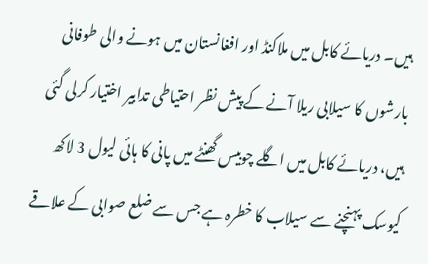ہیں۔ دریائے کابل میں ملاکنڈ اور افغانستان میں ہونے والی طوفانی بارشوں کا سیلابی ریلا آنے کے پیش نظر احتیاطی تدابیر اختیار کرلی گئی ہیں، دریائے کابل میں اگلے چوبیس گھنٹے میں پانی کا ہائی لیول 3 لاکھ کیوسک پہنچنے سے سیلاب کا خطرہ ہے جس سے ضلع صوابی کے علاقے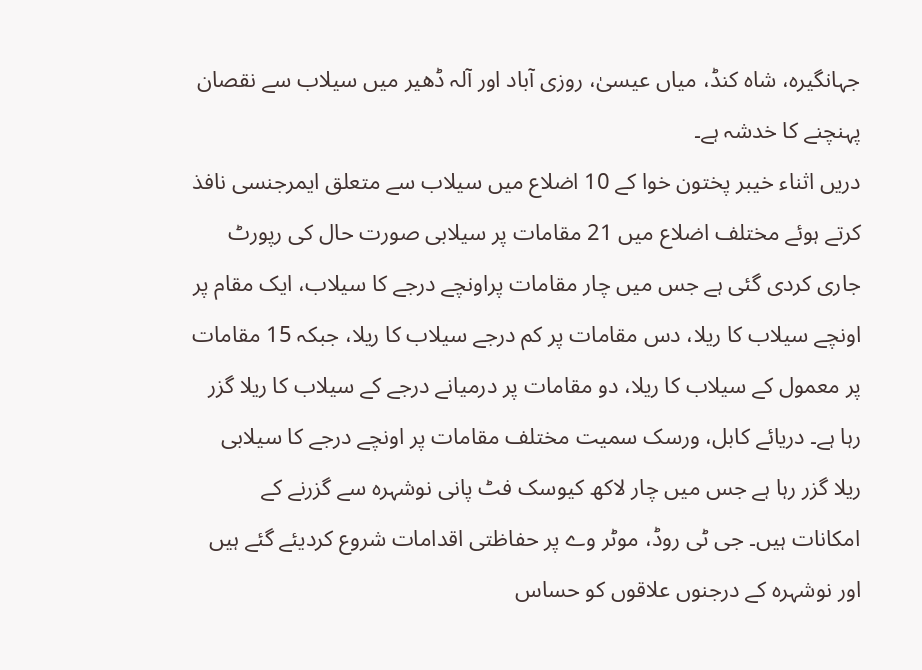جہانگیرہ، شاہ کنڈ، میاں عیسیٰ، روزی آباد اور آلہ ڈھیر میں سیلاب سے نقصان پہنچنے کا خدشہ ہے۔
دریں اثناء خیبر پختون خوا کے 10 اضلاع میں سیلاب سے متعلق ایمرجنسی نافذ کرتے ہوئے مختلف اضلاع میں 21 مقامات پر سیلابی صورت حال کی رپورٹ جاری کردی گئی ہے جس میں چار مقامات پراونچے درجے کا سیلاب، ایک مقام پر اونچے سیلاب کا ریلا، دس مقامات پر کم درجے سیلاب کا ریلا، جبکہ 15 مقامات پر معمول کے سیلاب کا ریلا، دو مقامات پر درمیانے درجے کے سیلاب کا ریلا گزر رہا ہے۔ دریائے کابل، ورسک سمیت مختلف مقامات پر اونچے درجے کا سیلابی ریلا گزر رہا ہے جس میں چار لاکھ کیوسک فٹ پانی نوشہرہ سے گزرنے کے امکانات ہیں۔ جی ٹی روڈ، موٹر وے پر حفاظتی اقدامات شروع کردیئے گئے ہیں اور نوشہرہ کے درجنوں علاقوں کو حساس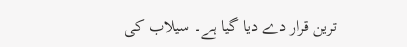ترین قرار دے دیا گیا ہے۔ سیلاب کی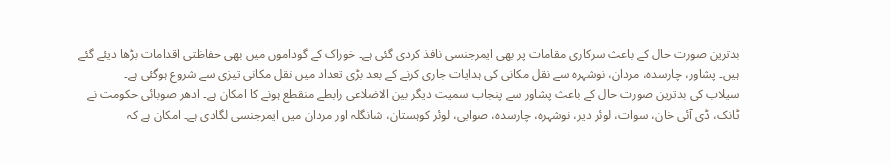بدترین صورت حال کے باعث سرکاری مقامات پر بھی ایمرجنسی نافذ کردی گئی ہے۔ خوراک کے گوداموں میں بھی حفاظتی اقدامات بڑھا دیئے گئے ہیں۔ پشاور، چارسدہ، مردان، نوشہرہ سے نقل مکانی کی ہدایات جاری کرنے کے بعد بڑی تعداد میں نقل مکانی تیزی سے شروع ہوگئی ہے۔
سیلاب کی بدترین صورت حال کے باعث پشاور سے پنجاب سمیت دیگر بین الاضلاعی رابطے منقطع ہونے کا امکان ہے۔ ادھر صوبائی حکومت نے ٹانک، ڈی آئی خان، سوات، لوئر دیر، نوشہرہ، چارسدہ، صوابی، لوئر کوہستان، شانگلہ اور مردان میں ایمرجنسی لگادی ہے۔ امکان ہے کہ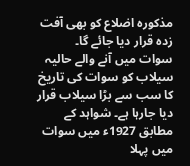مذکورہ اضلاع کو بھی آفت زدہ قرار دیا جائے گا۔
سوات میں آنے والے حالیہ سیلاب کو سوات کی تاریخ کا سب سے بڑا سیلاب قرار دیا جارہا ہے۔ شواہد کے مطابق 1927ء میں سوات میں پہلا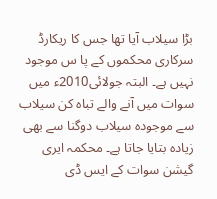بڑا سیلاب آیا تھا جس کا ریکارڈ سرکاری محکموں کے پا س موجود نہیں ہے۔ البتہ جولائی2010ء میں سوات میں آنے والے تباہ کن سیلاب سے موجودہ سیلاب دوگنا سے بھی زیادہ بتایا جاتا ہے۔ محکمہ ایری گیشن سوات کے ایس ڈی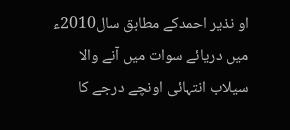او نذیر احمدکے مطابق سال2010ء میں دریائے سوات میں آنے والا سیلاب انتہائی اونچے درجے کا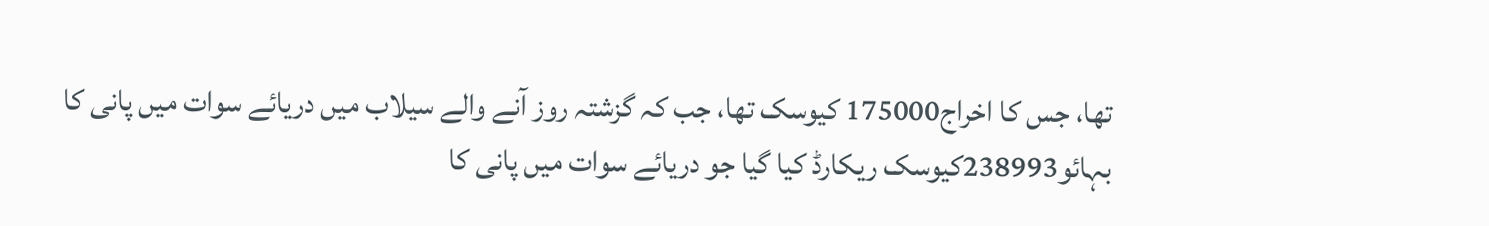تھا، جس کا اخراج175000 کیوسک تھا، جب کہ گزشتہ روز آنے والے سیلاب میں دریائے سوات میں پانی کا بہائو238993کیوسک ریکارڈ کیا گیا جو دریائے سوات میں پانی کا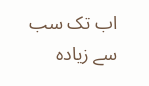اب تک سب سے زیادہ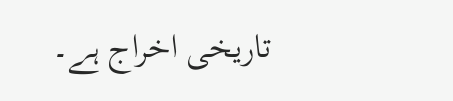تاریخی اخراج ہے۔